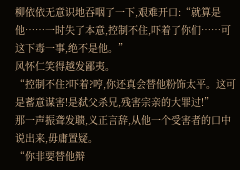柳依依无意识地吞咽了一下,艰难开口:“就算是他……一时失了本意,控制不住,吓着了你们……可这下毒一事,绝不是他。”
风怀仁笑得越发鄙夷。
“控制不住?吓着?哼,你还真会替他粉饰太平。这可是蓄意谋害!是弑父杀兄,残害宗亲的大罪过!”
那一声振聋发聩,义正言辞,从他一个受害者的口中说出来,毋庸置疑。
“你非要替他辩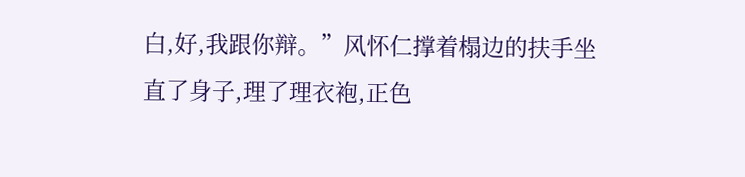白,好,我跟你辩。”风怀仁撑着榻边的扶手坐直了身子,理了理衣袍,正色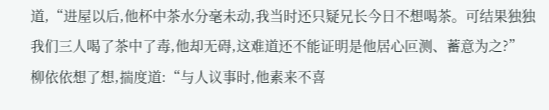道,“进屋以后,他杯中茶水分毫未动,我当时还只疑兄长今日不想喝茶。可结果独独我们三人喝了茶中了毒,他却无碍,这难道还不能证明是他居心叵测、蓄意为之?”
柳依依想了想,揣度道:“与人议事时,他素来不喜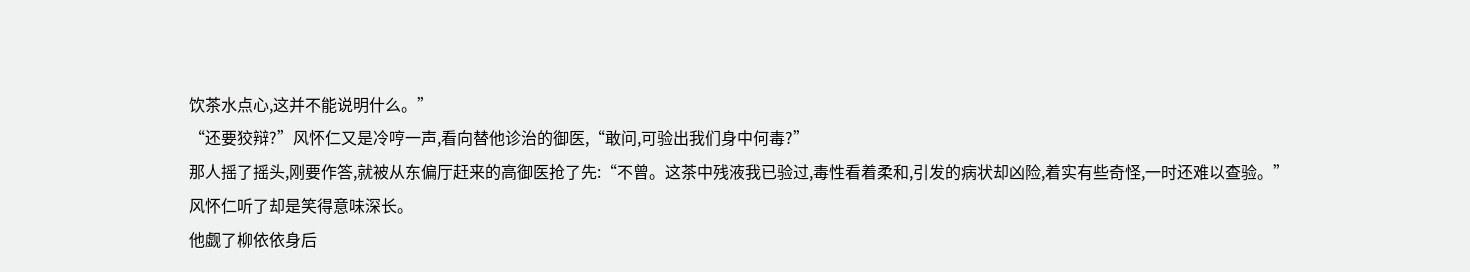饮茶水点心,这并不能说明什么。”
“还要狡辩?”风怀仁又是冷哼一声,看向替他诊治的御医,“敢问,可验出我们身中何毒?”
那人摇了摇头,刚要作答,就被从东偏厅赶来的高御医抢了先:“不曾。这茶中残液我已验过,毒性看着柔和,引发的病状却凶险,着实有些奇怪,一时还难以查验。”
风怀仁听了却是笑得意味深长。
他觑了柳依依身后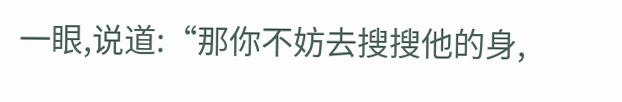一眼,说道:“那你不妨去搜搜他的身,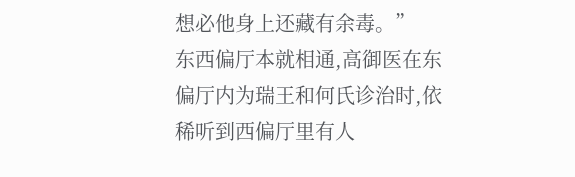想必他身上还藏有余毒。”
东西偏厅本就相通,高御医在东偏厅内为瑞王和何氏诊治时,依稀听到西偏厅里有人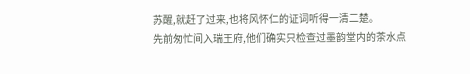苏醒,就赶了过来,也将风怀仁的证词听得一清二楚。
先前匆忙间入瑞王府,他们确实只检查过墨韵堂内的茶水点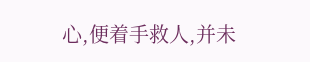心,便着手救人,并未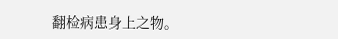翻检病患身上之物。